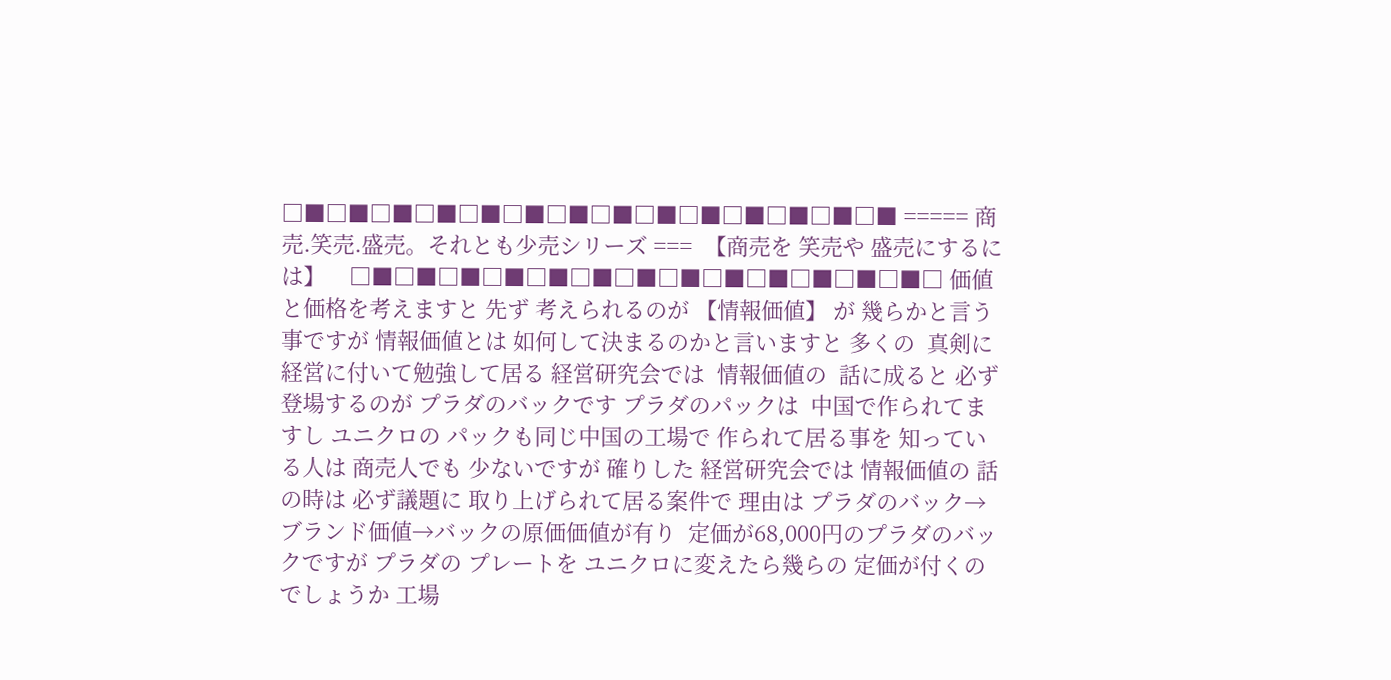□■□■□■□■□■□■□■□■□■□■□■□■□■□■ ===== 商売.笑売.盛売。それとも少売シリーズ ===  【商売を 笑売や 盛売にするには】    □■□■□■□■□■□■□■□■□■□■□■□■□■□ 価値と価格を考えますと 先ず 考えられるのが 【情報価値】 が 幾らかと言う事ですが 情報価値とは 如何して決まるのかと言いますと 多くの  真剣に 経営に付いて勉強して居る 経営研究会では  情報価値の  話に成ると 必ず登場するのが プラダのバックです プラダのパックは  中国で作られてますし ユニクロの パックも同じ中国の工場で 作られて居る事を 知っている人は 商売人でも 少ないですが 確りした 経営研究会では 情報価値の 話の時は 必ず議題に 取り上げられて居る案件で 理由は プラダのバック→ブランド価値→バックの原価価値が有り  定価が68,000円のプラダのバックですが プラダの プレートを ユニクロに変えたら幾らの 定価が付くのでしょうか 工場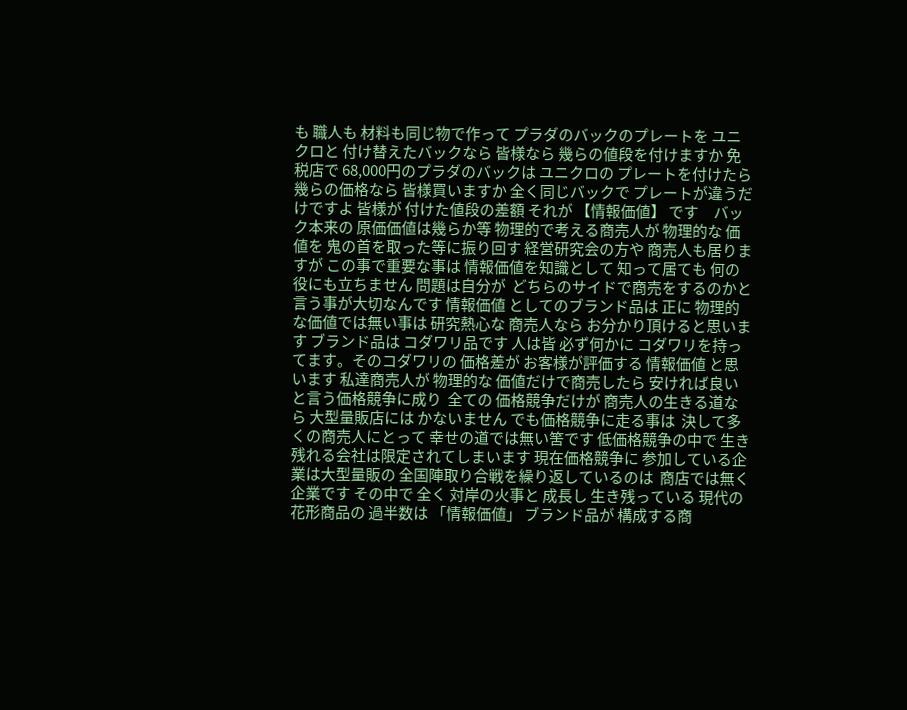も 職人も 材料も同じ物で作って プラダのバックのプレートを ユニクロと 付け替えたバックなら 皆様なら 幾らの値段を付けますか 免税店で 68,000円のプラダのバックは ユニクロの プレートを付けたら 幾らの価格なら 皆様買いますか 全く同じバックで プレートが違うだけですよ 皆様が 付けた値段の差額 それが 【情報価値】 です     バック本来の 原価価値は幾らか等 物理的で考える商売人が 物理的な 価値を 鬼の首を取った等に振り回す 経営研究会の方や 商売人も居りますが この事で重要な事は 情報価値を知識として 知って居ても 何の役にも立ちません 問題は自分が  どちらのサイドで商売をするのかと言う事が大切なんです 情報価値 としてのブランド品は 正に 物理的な価値では無い事は 研究熱心な 商売人なら お分かり頂けると思います ブランド品は コダワリ品です 人は皆 必ず何かに コダワリを持ってます。そのコダワリの 価格差が お客様が評価する 情報価値 と思います 私達商売人が 物理的な 価値だけで商売したら 安ければ良いと言う価格競争に成り  全ての 価格競争だけが 商売人の生きる道なら 大型量販店には かないません でも価格競争に走る事は  決して多くの商売人にとって 幸せの道では無い筈です 低価格競争の中で 生き残れる会社は限定されてしまいます 現在価格競争に 参加している企業は大型量販の 全国陣取り合戦を繰り返しているのは  商店では無く 企業です その中で 全く 対岸の火事と 成長し 生き残っている 現代の花形商品の 過半数は 「情報価値」 ブランド品が 構成する商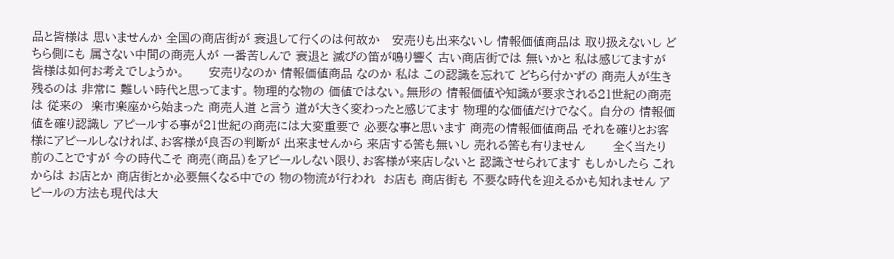品と皆様は 思いませんか 全国の商店街が 衰退して行くのは何故か   安売りも出来ないし 情報価値商品は 取り扱えないし どちら側にも 属さない中間の商売人が 一番苦しんで 衰退と 滅びの笛が鳴り響く 古い商店街では 無いかと 私は感じてますが 皆様は如何お考えでしょうか。      安売りなのか 情報価値商品 なのか 私は この認識を忘れて どちら付かずの 商売人が生き残るのは 非常に 難しい時代と思ってます。 物理的な物の 価値ではない。無形の 情報価値や知識が要求される21世紀の商売は 従来の  楽市楽座から始まった 商売人道 と言う 道が大きく変わったと感じてます 物理的な価値だけでなく。 自分の 情報価値を確り認識し アピールする事が21世紀の商売には大変重要で 必要な事と思います 商売の情報価値商品 それを確りとお客様にアピールしなければ、お客様が良否の判断が 出来ませんから 来店する筈も無いし 売れる筈も有りません       全く当たり前のことですが 今の時代こそ 商売(商品)をアピールしない限り、お客様が来店しないと 認識させられてます もしかしたら これからは お店とか 商店街とか必要無くなる中での 物の物流が行われ  お店も 商店街も 不要な時代を迎えるかも知れません アピールの方法も現代は大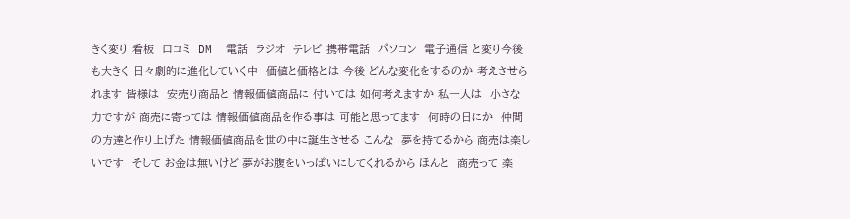きく変り 看板  口コミ  DM  電話  ラジオ  テレビ 携帯電話  パソコン  電子通信 と変り今後も大きく 日々劇的に進化していく中  価値と価格とは 今後 どんな変化をするのか 考えさせられます 皆様は  安売り商品と 情報価値商品に 付いては 如何考えますか 私一人は  小さな力ですが 商売に寄っては 情報価値商品を作る事は 可能と思ってます  何時の日にか  仲間の方達と作り上げた 情報価値商品を世の中に誕生させる こんな  夢を持てるから 商売は楽しいです  そして お金は無いけど 夢がお腹をいっぱいにしてくれるから ほんと  商売って 楽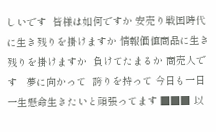しいです  皆様は如何ですか 安売り戦国時代に生き残りを掛けますか 情報価値商品に生き残りを掛けますか  負けてたまるか 商売人です   夢に向かって  誇りを持って 今日も一日 一生懸命生きたいと頑張ってます ■■■ 以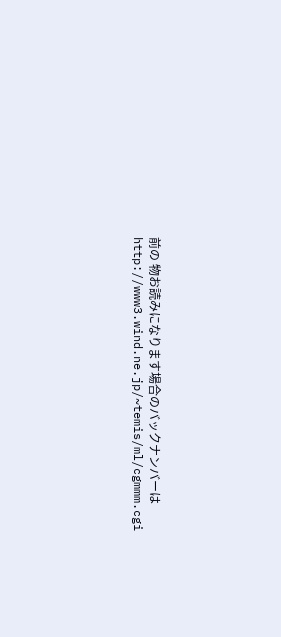前の 物お読みになります場合のバックナンバーは  http://www3.wind.ne.jp/~temis/ml/cgmmm.cgi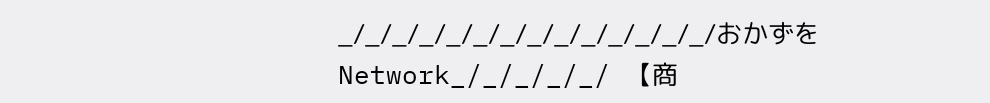_/_/_/_/_/_/_/_/_/_/_/_/_/_/おかずを Network_/_/_/_/_/ 【商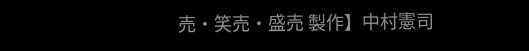売・笑売・盛売 製作】中村憲司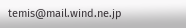temis@mail.wind.ne.jp